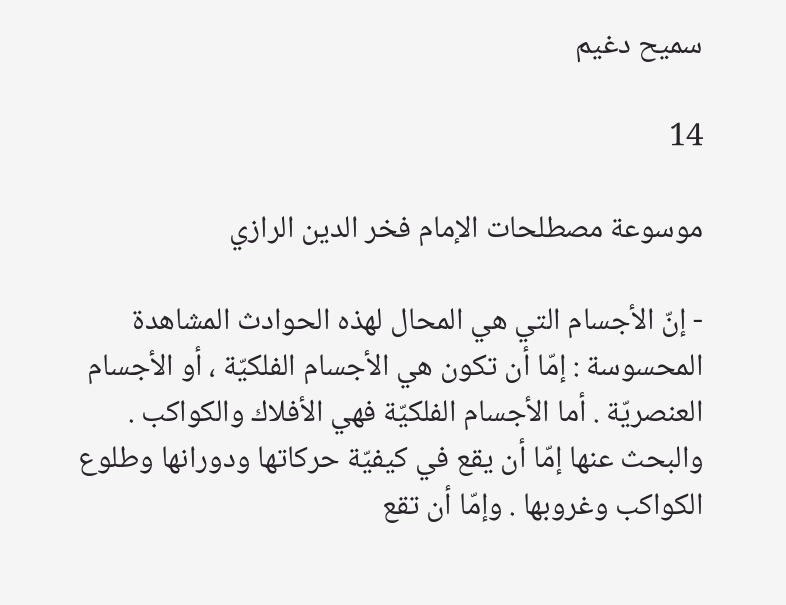سميح دغيم

14

موسوعة مصطلحات الإمام فخر الدين الرازي

- إنّ الأجسام التي هي المحال لهذه الحوادث المشاهدة المحسوسة : إمّا أن تكون هي الأجسام الفلكيّة ، أو الأجسام العنصريّة . أما الأجسام الفلكيّة فهي الأفلاك والكواكب . والبحث عنها إمّا أن يقع في كيفيّة حركاتها ودورانها وطلوع الكواكب وغروبها . وإمّا أن تقع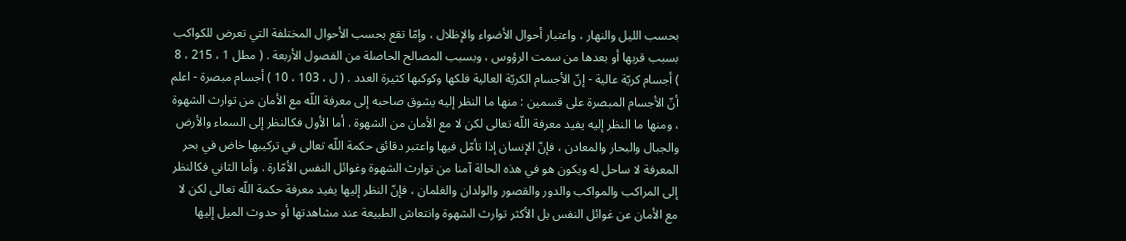بحسب الليل والنهار ، واعتبار أحوال الأضواء والإظلال ، وإمّا تقع بحسب الأحوال المختلفة التي تعرض للكواكب بسبب قربها أو بعدها من سمت الرؤوس ، وبسبب المصالح الحاصلة من الفصول الأربعة . ( مطل 1 ، 215 ، 8 ) أجسام كريّة عالية - إنّ الأجسام الكريّة العالية فلكها وكوكبها كثيرة العدد . ( ل ، 103 ، 10 ) أجسام مبصرة - اعلم أنّ الأجسام المبصرة على قسمين : منها ما النظر إليه يشوق صاحبه إلى معرفة اللّه مع الأمان من توارث الشهوة ، ومنها ما النظر إليه يفيد معرفة اللّه تعالى لكن لا مع الأمان من الشهوة . أما الأول فكالنظر إلى السماء والأرض والجبال والبحار والمعادن ، فإنّ الإنسان إذا تأمّل فيها واعتبر دقائق حكمة اللّه تعالى في تركيبها خاض في بحر المعرفة لا ساحل له ويكون هو في هذه الحالة آمنا من توارث الشهوة وغوائل النفس الأمّارة . وأما الثاني فكالنظر إلى المراكب والمواكب والدور والقصور والولدان والغلمان ، فإنّ النظر إليها يفيد معرفة حكمة اللّه تعالى لكن لا مع الأمان عن غوائل النفس بل الأكثر توارث الشهوة وانتعاش الطبيعة عند مشاهدتها أو حدوث الميل إليها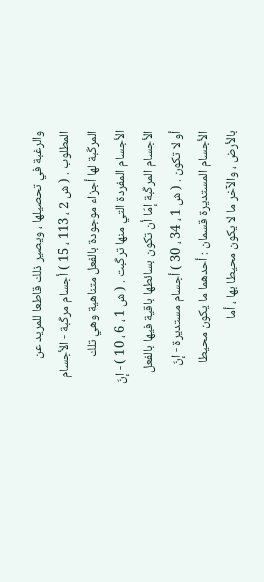والرغبة في تحصيلها ، ويصير ذلك قاطعا للمريد عن المطلوب . ( ش 2 ، 113 ، 15 ) أجسام مركّبة - الأجسام المركّبة لها أجزاء موجودة بالفعل متناهية وهي تلك الأجسام المفردة التي منها تركّبت . ( ش 1 ، 6 ، 10 ) - إنّ الأجسام المركّبة إمّا أن تكون بسائطها باقية فيها بالفعل أو لا تكون . ( ش 1 ، 34 ، 30 ) أجسام مستديرة - إنّ الأجسام المستديرة قسمان : أحدهما ما يكون محيطا بالأرض ، والآخر ما لا يكون محيطا بها ، أما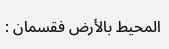المحيط بالأرض فقسمان :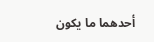أحدهما ما يكون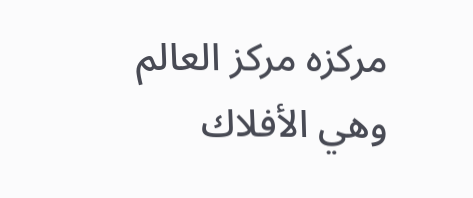مركزه مركز العالم وهي الأفلاك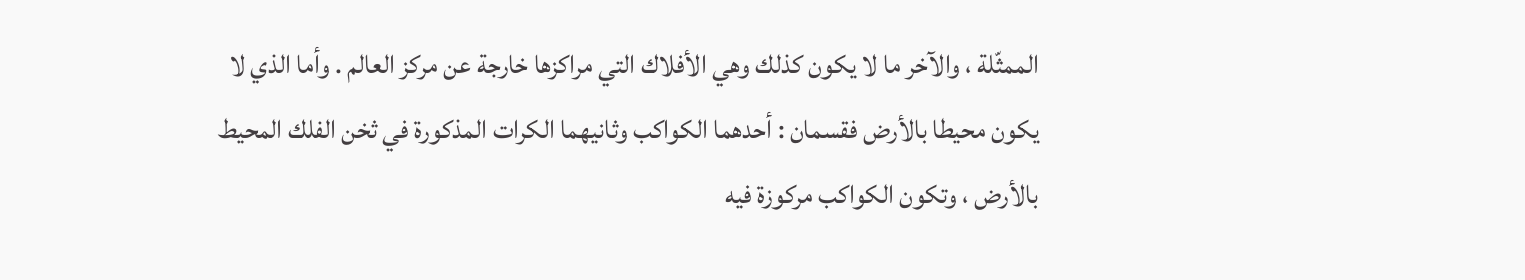الممثّلة ، والآخر ما لا يكون كذلك وهي الأفلاك التي مراكزها خارجة عن مركز العالم . وأما الذي لا يكون محيطا بالأرض فقسمان : أحدهما الكواكب وثانيهما الكرات المذكورة في ثخن الفلك المحيط بالأرض ، وتكون الكواكب مركوزة فيه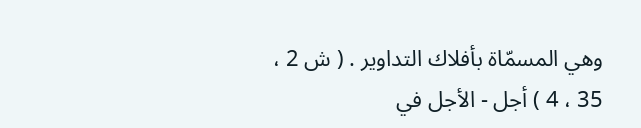وهي المسمّاة بأفلاك التداوير . ( ش 2 ، 35 ، 4 ) أجل - الأجل في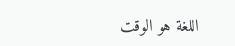اللغة هو الوقت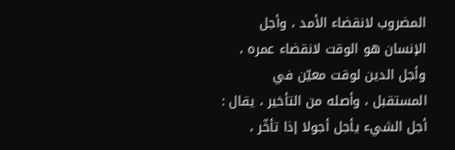المضروب لانقضاء الأمد ، وأجل الإنسان هو الوقت لانقضاء عمره ، وأجل الدين لوقت معيّن في المستقبل ، وأصله من التأخير ، يقال : أجل الشيء يأجل أجولا إذا تأخّر ،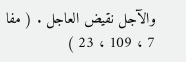والآجل نقيض العاجل . ( مفا 7 ، 109 ، 23 )